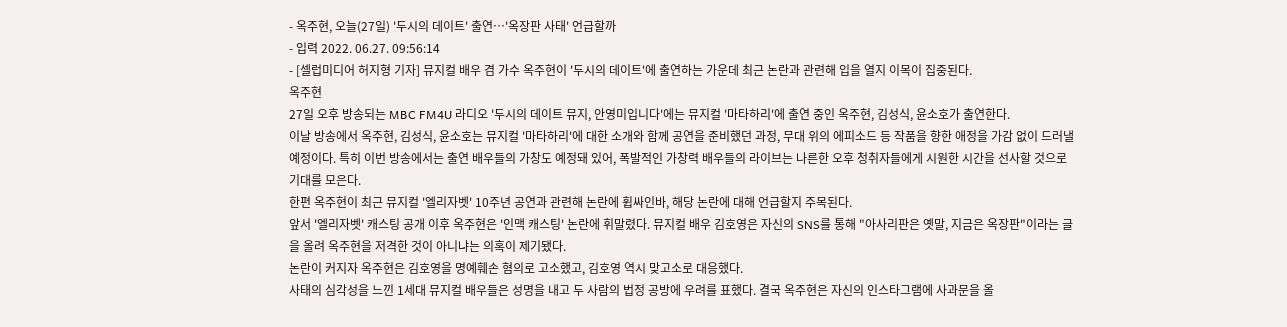- 옥주현, 오늘(27일) '두시의 데이트' 출연…'옥장판 사태' 언급할까
- 입력 2022. 06.27. 09:56:14
- [셀럽미디어 허지형 기자] 뮤지컬 배우 겸 가수 옥주현이 '두시의 데이트'에 출연하는 가운데 최근 논란과 관련해 입을 열지 이목이 집중된다.
옥주현
27일 오후 방송되는 MBC FM4U 라디오 '두시의 데이트 뮤지, 안영미입니다'에는 뮤지컬 '마타하리'에 출연 중인 옥주현, 김성식, 윤소호가 출연한다.
이날 방송에서 옥주현, 김성식, 윤소호는 뮤지컬 '마타하리'에 대한 소개와 함께 공연을 준비했던 과정, 무대 위의 에피소드 등 작품을 향한 애정을 가감 없이 드러낼 예정이다. 특히 이번 방송에서는 출연 배우들의 가창도 예정돼 있어, 폭발적인 가창력 배우들의 라이브는 나른한 오후 청취자들에게 시원한 시간을 선사할 것으로 기대를 모은다.
한편 옥주현이 최근 뮤지컬 '엘리자벳' 10주년 공연과 관련해 논란에 휩싸인바, 해당 논란에 대해 언급할지 주목된다.
앞서 '엘리자벳' 캐스팅 공개 이후 옥주현은 '인맥 캐스팅' 논란에 휘말렸다. 뮤지컬 배우 김호영은 자신의 SNS를 통해 "아사리판은 옛말, 지금은 옥장판"이라는 글을 올려 옥주현을 저격한 것이 아니냐는 의혹이 제기됐다.
논란이 커지자 옥주현은 김호영을 명예훼손 혐의로 고소했고, 김호영 역시 맞고소로 대응했다.
사태의 심각성을 느낀 1세대 뮤지컬 배우들은 성명을 내고 두 사람의 법정 공방에 우려를 표했다. 결국 옥주현은 자신의 인스타그램에 사과문을 올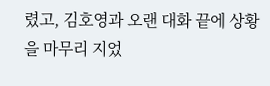렸고, 김호영과 오랜 대화 끝에 상황을 마무리 지었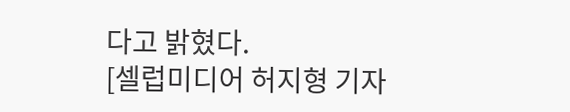다고 밝혔다.
[셀럽미디어 허지형 기자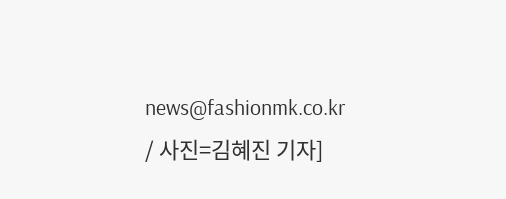news@fashionmk.co.kr / 사진=김혜진 기자]